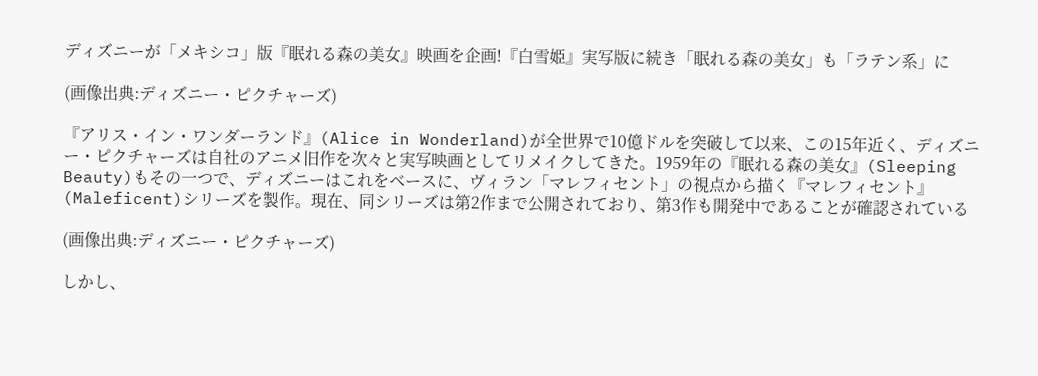ディズニーが「メキシコ」版『眠れる森の美女』映画を企画!『白雪姫』実写版に続き「眠れる森の美女」も「ラテン系」に

(画像出典:ディズニー・ピクチャーズ)

『アリス・イン・ワンダーランド』(Alice in Wonderland)が全世界で10億ドルを突破して以来、この15年近く、ディズニー・ピクチャーズは自社のアニメ旧作を次々と実写映画としてリメイクしてきた。1959年の『眠れる森の美女』(Sleeping Beauty)もその一つで、ディズニーはこれをベースに、ヴィラン「マレフィセント」の視点から描く『マレフィセント』(Maleficent)シリーズを製作。現在、同シリーズは第2作まで公開されており、第3作も開発中であることが確認されている

(画像出典:ディズニー・ピクチャーズ)

しかし、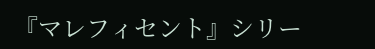『マレフィセント』シリー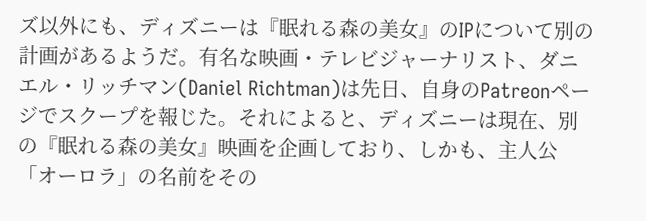ズ以外にも、ディズニーは『眠れる森の美女』のIPについて別の計画があるようだ。有名な映画・テレビジャーナリスト、ダニエル・リッチマン(Daniel Richtman)は先日、自身のPatreonページでスクープを報じた。それによると、ディズニーは現在、別の『眠れる森の美女』映画を企画しており、しかも、主人公「オーロラ」の名前をその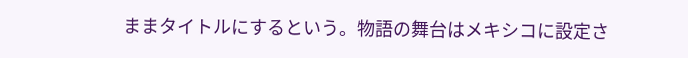ままタイトルにするという。物語の舞台はメキシコに設定さ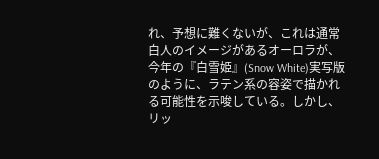れ、予想に難くないが、これは通常白人のイメージがあるオーロラが、今年の『白雪姫』(Snow White)実写版のように、ラテン系の容姿で描かれる可能性を示唆している。しかし、リッ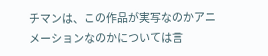チマンは、この作品が実写なのかアニメーションなのかについては言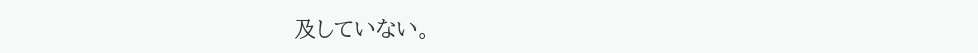及していない。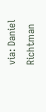via: Daniel Richtman